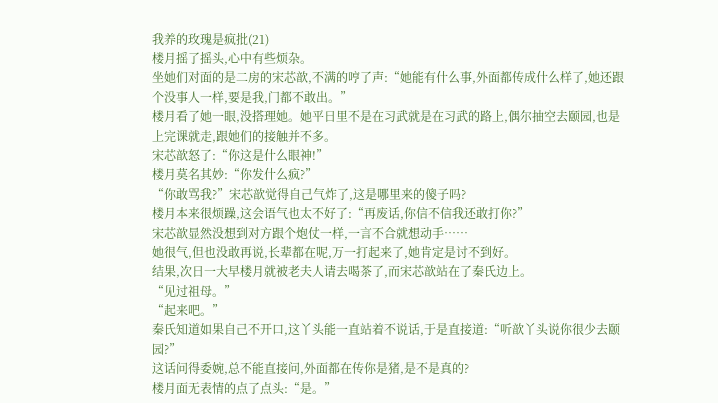我养的玫瑰是疯批(21)
楼月摇了摇头,心中有些烦杂。
坐她们对面的是二房的宋芯歆,不满的哼了声:“她能有什么事,外面都传成什么样了,她还跟个没事人一样,要是我,门都不敢出。”
楼月看了她一眼,没搭理她。她平日里不是在习武就是在习武的路上,偶尔抽空去颐园,也是上完课就走,跟她们的接触并不多。
宋芯歆怒了:“你这是什么眼神!”
楼月莫名其妙:“你发什么疯?”
“你敢骂我?”宋芯歆觉得自己气炸了,这是哪里来的傻子吗?
楼月本来很烦躁,这会语气也太不好了:“再废话,你信不信我还敢打你?”
宋芯歆显然没想到对方跟个炮仗一样,一言不合就想动手……
她很气,但也没敢再说,长辈都在呢,万一打起来了,她肯定是讨不到好。
结果,次日一大早楼月就被老夫人请去喝茶了,而宋芯歆站在了秦氏边上。
“见过祖母。”
“起来吧。”
秦氏知道如果自己不开口,这丫头能一直站着不说话,于是直接道:“听歆丫头说你很少去颐园?”
这话问得委婉,总不能直接问,外面都在传你是猪,是不是真的?
楼月面无表情的点了点头:“是。”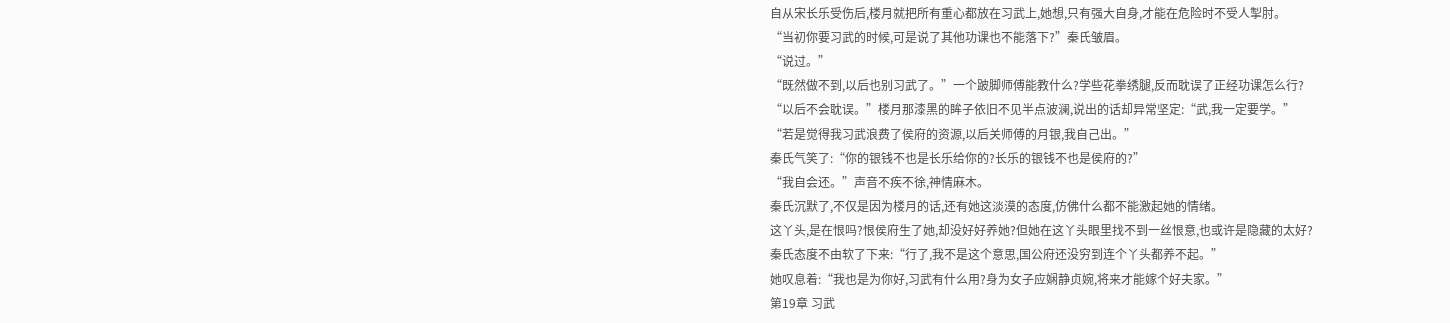自从宋长乐受伤后,楼月就把所有重心都放在习武上,她想,只有强大自身,才能在危险时不受人掣肘。
“当初你要习武的时候,可是说了其他功课也不能落下?”秦氏皱眉。
“说过。”
“既然做不到,以后也别习武了。”一个跛脚师傅能教什么?学些花拳绣腿,反而耽误了正经功课怎么行?
“以后不会耽误。”楼月那漆黑的眸子依旧不见半点波澜,说出的话却异常坚定:“武,我一定要学。”
“若是觉得我习武浪费了侯府的资源,以后关师傅的月银,我自己出。”
秦氏气笑了:“你的银钱不也是长乐给你的?长乐的银钱不也是侯府的?”
“我自会还。”声音不疾不徐,神情麻木。
秦氏沉默了,不仅是因为楼月的话,还有她这淡漠的态度,仿佛什么都不能激起她的情绪。
这丫头,是在恨吗?恨侯府生了她,却没好好养她?但她在这丫头眼里找不到一丝恨意,也或许是隐藏的太好?
秦氏态度不由软了下来:“行了,我不是这个意思,国公府还没穷到连个丫头都养不起。”
她叹息着:“我也是为你好,习武有什么用?身为女子应娴静贞婉,将来才能嫁个好夫家。”
第19章 习武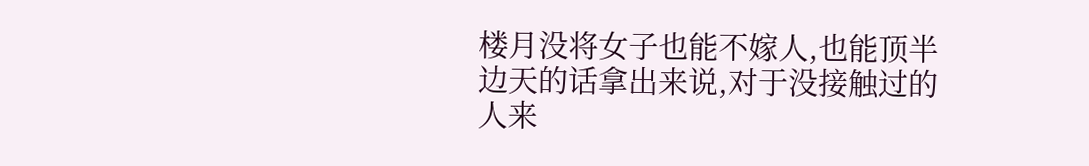楼月没将女子也能不嫁人,也能顶半边天的话拿出来说,对于没接触过的人来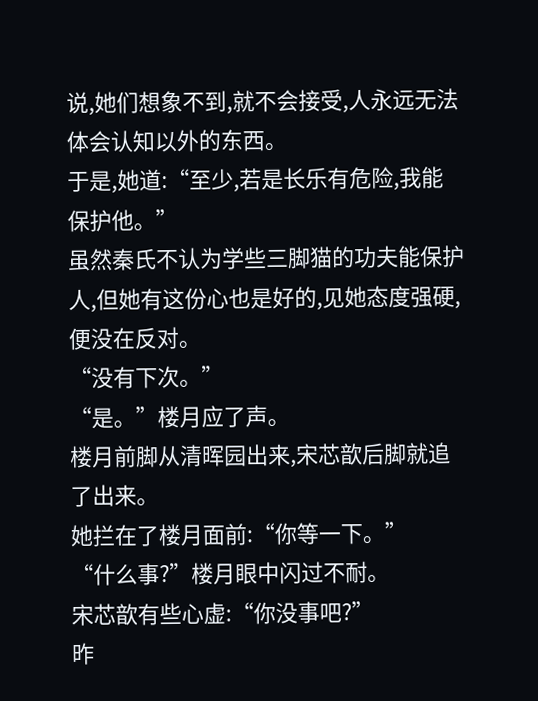说,她们想象不到,就不会接受,人永远无法体会认知以外的东西。
于是,她道:“至少,若是长乐有危险,我能保护他。”
虽然秦氏不认为学些三脚猫的功夫能保护人,但她有这份心也是好的,见她态度强硬,便没在反对。
“没有下次。”
“是。”楼月应了声。
楼月前脚从清晖园出来,宋芯歆后脚就追了出来。
她拦在了楼月面前:“你等一下。”
“什么事?”楼月眼中闪过不耐。
宋芯歆有些心虚:“你没事吧?”
昨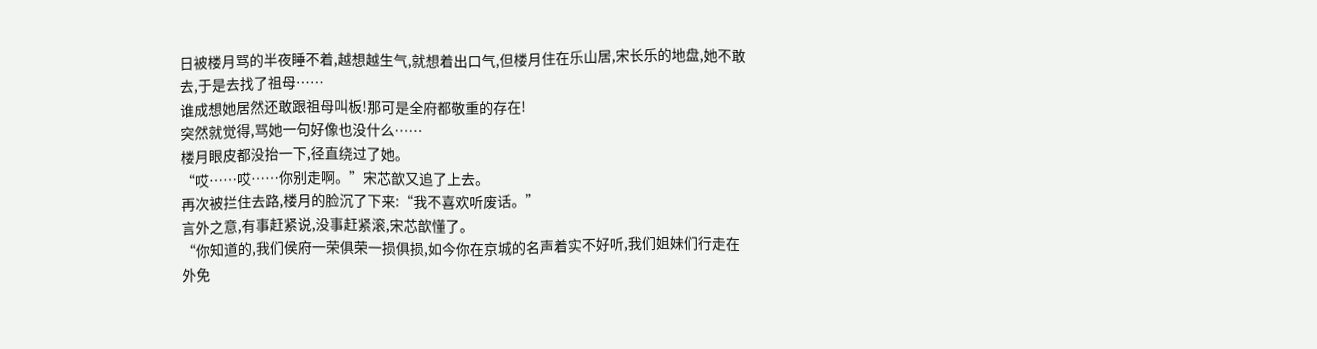日被楼月骂的半夜睡不着,越想越生气,就想着出口气,但楼月住在乐山居,宋长乐的地盘,她不敢去,于是去找了祖母……
谁成想她居然还敢跟祖母叫板!那可是全府都敬重的存在!
突然就觉得,骂她一句好像也没什么……
楼月眼皮都没抬一下,径直绕过了她。
“哎……哎……你别走啊。”宋芯歆又追了上去。
再次被拦住去路,楼月的脸沉了下来:“我不喜欢听废话。”
言外之意,有事赶紧说,没事赶紧滚,宋芯歆懂了。
“你知道的,我们侯府一荣俱荣一损俱损,如今你在京城的名声着实不好听,我们姐妹们行走在外免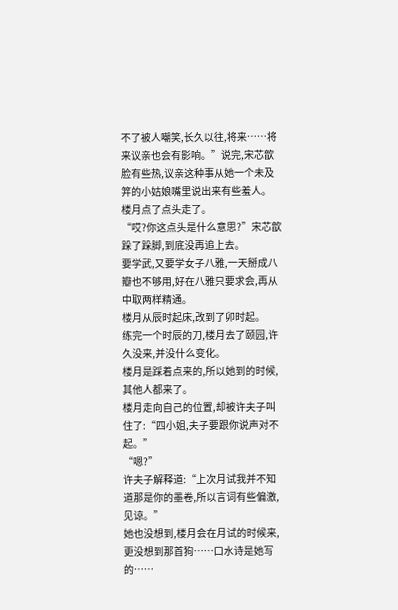不了被人嘲笑,长久以往,将来……将来议亲也会有影响。”说完,宋芯歆脸有些热,议亲这种事从她一个未及笄的小姑娘嘴里说出来有些羞人。
楼月点了点头走了。
“哎?你这点头是什么意思?”宋芯歆跺了跺脚,到底没再追上去。
要学武,又要学女子八雅,一天掰成八瓣也不够用,好在八雅只要求会,再从中取两样精通。
楼月从辰时起床,改到了卯时起。
练完一个时辰的刀,楼月去了颐园,许久没来,并没什么变化。
楼月是踩着点来的,所以她到的时候,其他人都来了。
楼月走向自己的位置,却被许夫子叫住了:“四小姐,夫子要跟你说声对不起。”
“嗯?”
许夫子解释道:“上次月试我并不知道那是你的墨卷,所以言词有些偏激,见谅。”
她也没想到,楼月会在月试的时候来,更没想到那首狗……口水诗是她写的……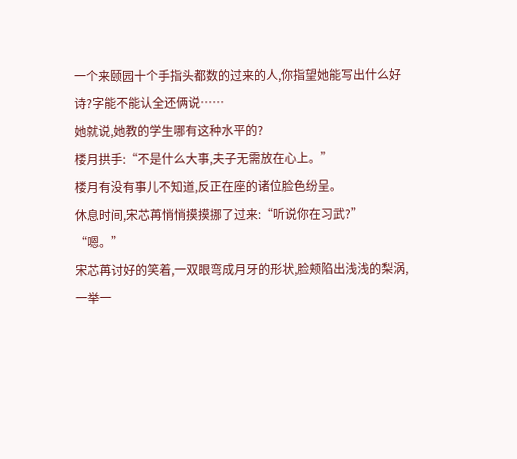一个来颐园十个手指头都数的过来的人,你指望她能写出什么好诗?字能不能认全还俩说……
她就说,她教的学生哪有这种水平的?
楼月拱手:“不是什么大事,夫子无需放在心上。”
楼月有没有事儿不知道,反正在座的诸位脸色纷呈。
休息时间,宋芯苒悄悄摸摸挪了过来:“听说你在习武?”
“嗯。”
宋芯苒讨好的笑着,一双眼弯成月牙的形状,脸颊陷出浅浅的梨涡,一举一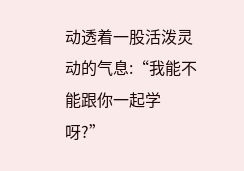动透着一股活泼灵动的气息:“我能不能跟你一起学呀?”